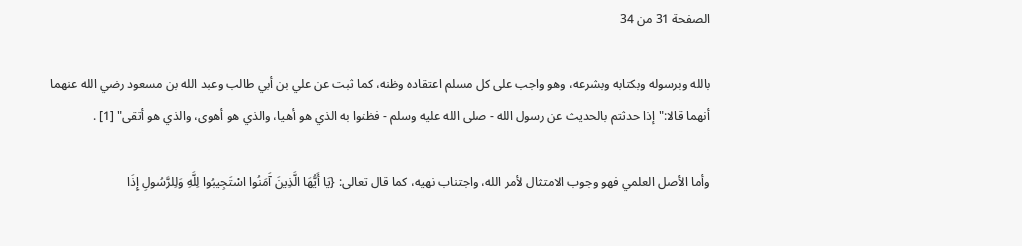الصفحة 31 من 34

بالله وبرسوله وبكتابه وبشرعه، وهو واجب على كل مسلم اعتقاده وظنه، كما ثبت عن علي بن أبي طالب وعبد الله بن مسعود رضي الله عنهما أنهما قالا:"إذا حدثتم بالحديث عن رسول الله - صلى الله عليه وسلم - فظنوا به الذي هو أهيا، والذي هو أهوى، والذي هو أتقى" [1] .

وأما الأصل العلمي فهو وجوب الامتثال لأمر الله، واجتناب نهيه، كما قال تعالى: {يَا أَيُّهَا الَّذِينَ آَمَنُوا اسْتَجِيبُوا لِلَّهِ وَلِلرَّسُولِ إِذَا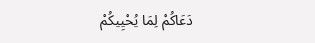دَعَاكُمْ لِمَا يُحْيِيكُمْ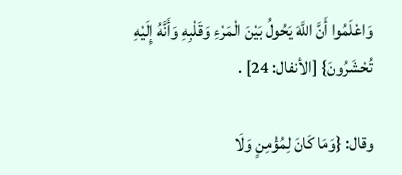وَاعْلَمُوا أَنَّ اللَّهَ يَحُولُ بَيْنَ الْمَرْءِ وَقَلْبِهِ وَأَنَّهُ إِلَيْهِ تُحْشَرُونَ} [الأنفال: 24] .

وقال: {وَمَا كَانَ لِمُؤْمِنٍ وَلَا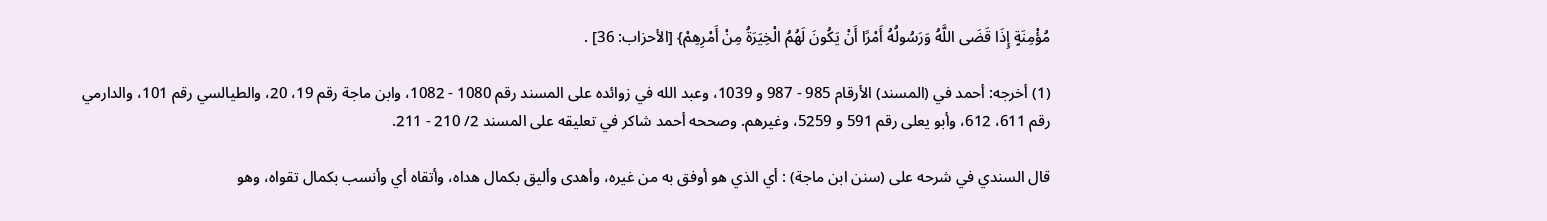مُؤْمِنَةٍ إِذَا قَضَى اللَّهُ وَرَسُولُهُ أَمْرًا أَنْ يَكُونَ لَهُمُ الْخِيَرَةُ مِنْ أَمْرِهِمْ} [الأحزاب: 36] .

(1) أخرجه: أحمد في (المسند) الأرقام 985 - 987 و 1039، وعبد الله في زوائده على المسند رقم 1080 - 1082، وابن ماجة رقم 19، 20، والطيالسي رقم 101، والدارمي رقم 611، 612، وأبو يعلى رقم 591 و 5259، وغيرهم. وصححه أحمد شاكر في تعليقه على المسند 2/ 210 - 211.

قال السندي في شرحه على (سنن ابن ماجة) : أي الذي هو أوفق به من غيره، وأهدى وأليق بكمال هداه، وأتقاه أي وأنسب بكمال تقواه، وهو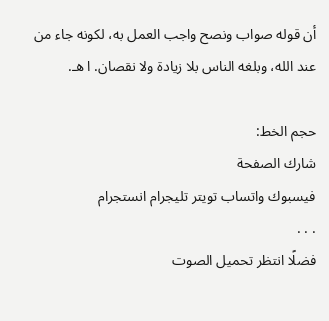أن قوله صواب ونصح واجب العمل به، لكونه جاء من عند الله، وبلغه الناس بلا زيادة ولا نقصان. ا هـ.

حجم الخط:
شارك الصفحة
فيسبوك واتساب تويتر تليجرام انستجرام
. . .
فضلًا انتظر تحميل الصوت